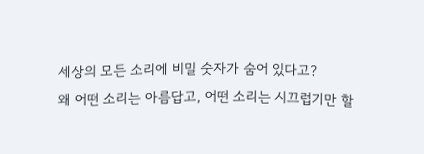세상의 모든 소리에 비밀 숫자가 숨어 있다고?
왜 어떤 소리는 아름답고, 어떤 소리는 시끄럽기만 할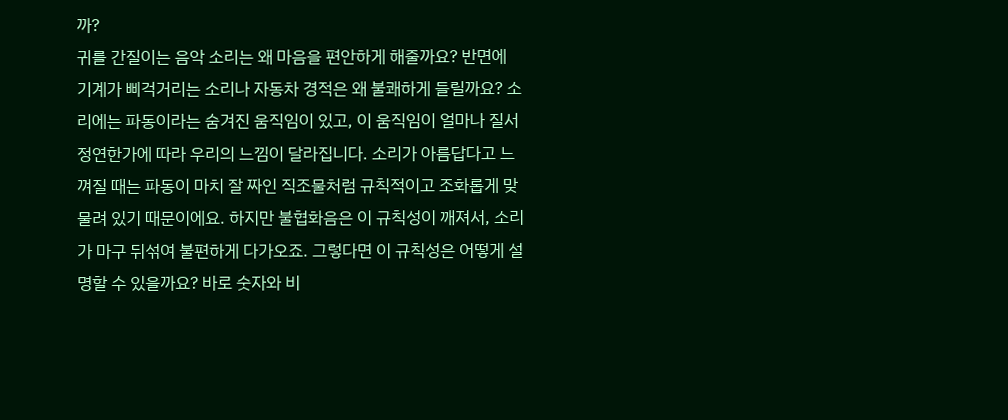까?
귀를 간질이는 음악 소리는 왜 마음을 편안하게 해줄까요? 반면에 기계가 삐걱거리는 소리나 자동차 경적은 왜 불쾌하게 들릴까요? 소리에는 파동이라는 숨겨진 움직임이 있고, 이 움직임이 얼마나 질서 정연한가에 따라 우리의 느낌이 달라집니다. 소리가 아름답다고 느껴질 때는 파동이 마치 잘 짜인 직조물처럼 규칙적이고 조화롭게 맞물려 있기 때문이에요. 하지만 불협화음은 이 규칙성이 깨져서, 소리가 마구 뒤섞여 불편하게 다가오죠. 그렇다면 이 규칙성은 어떻게 설명할 수 있을까요? 바로 숫자와 비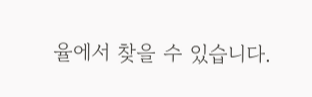율에서 찾을 수 있습니다.